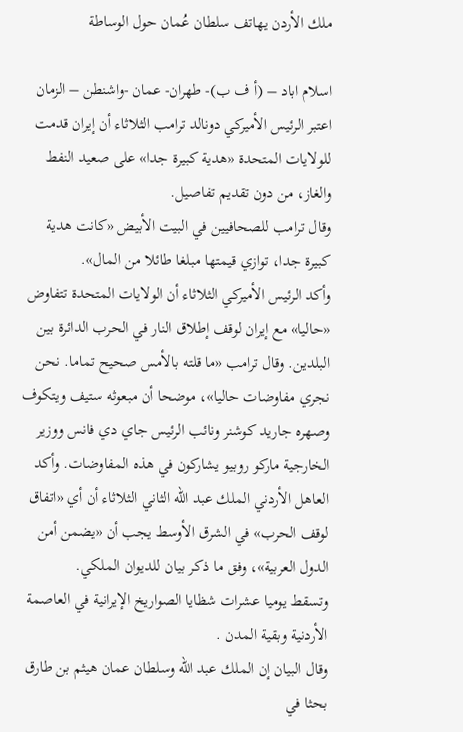ملك الأردن يهاتف سلطان عُمان حول الوساطة

اسلام اباد – (أ ف ب)- طهران- عمان -واشنطن – الزمان
اعتبر الرئيس الأميركي دونالد ترامب الثلاثاء أن إيران قدمت للولايات المتحدة «هدية كبيرة جدا» على صعيد النفط والغاز، من دون تقديم تفاصيل.
وقال ترامب للصحافيين في البيت الأبيض «كانت هدية كبيرة جدا، توازي قيمتها مبلغا طائلا من المال».
وأكد الرئيس الأميركي الثلاثاء أن الولايات المتحدة تتفاوض «حاليا» مع إيران لوقف إطلاق النار في الحرب الدائرة بين البلدين. وقال ترامب «ما قلته بالأمس صحيح تماما. نحن نجري مفاوضات حاليا»، موضحا أن مبعوثه ستيف ويتكوف وصهره جاريد كوشنر ونائب الرئيس جاي دي فانس ووزير الخارجية ماركو روبيو يشاركون في هذه المفاوضات. وأكد العاهل الأردني الملك عبد الله الثاني الثلاثاء أن أي «اتفاق لوقف الحرب» في الشرق الأوسط يجب أن «يضمن أمن الدول العربية»، وفق ما ذكر بيان للديوان الملكي.
وتسقط يوميا عشرات شظايا الصواريخ الإيرانية في العاصمة الأردنية وبقية المدن .
وقال البيان إن الملك عبد الله وسلطان عمان هيثم بن طارق بحثا في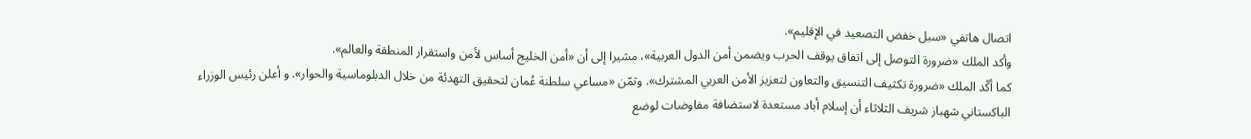اتصال هاتفي «سبل خفض التصعيد في الإقليم».
وأكد الملك «ضرورة التوصل إلى اتفاق يوقف الحرب ويضمن أمن الدول العربية»، مشيرا إلى أن «أمن الخليج أساس لأمن واستقرار المنطقة والعالم».
كما أكّد الملك «ضرورة تكثيف التنسيق والتعاون لتعزيز الأمن العربي المشترك». وثمّن «مساعي سلطنة عُمان لتحقيق التهدئة من خلال الدبلوماسية والحوار». و أعلن رئيس الوزراء الباكستاني شهباز شريف الثلاثاء أن إسلام أباد مستعدة لاستضافة مفاوضات لوضع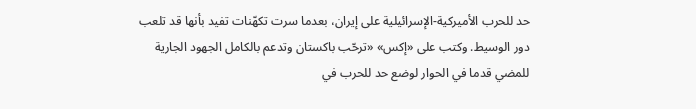حد للحرب الأميركية-الإسرائيلية على إيران، بعدما سرت تكهّنات تفيد بأنها قد تلعب دور الوسيط. وكتب على «إكس» «ترحّب باكستان وتدعم بالكامل الجهود الجارية للمضي قدما في الحوار لوضع حد للحرب في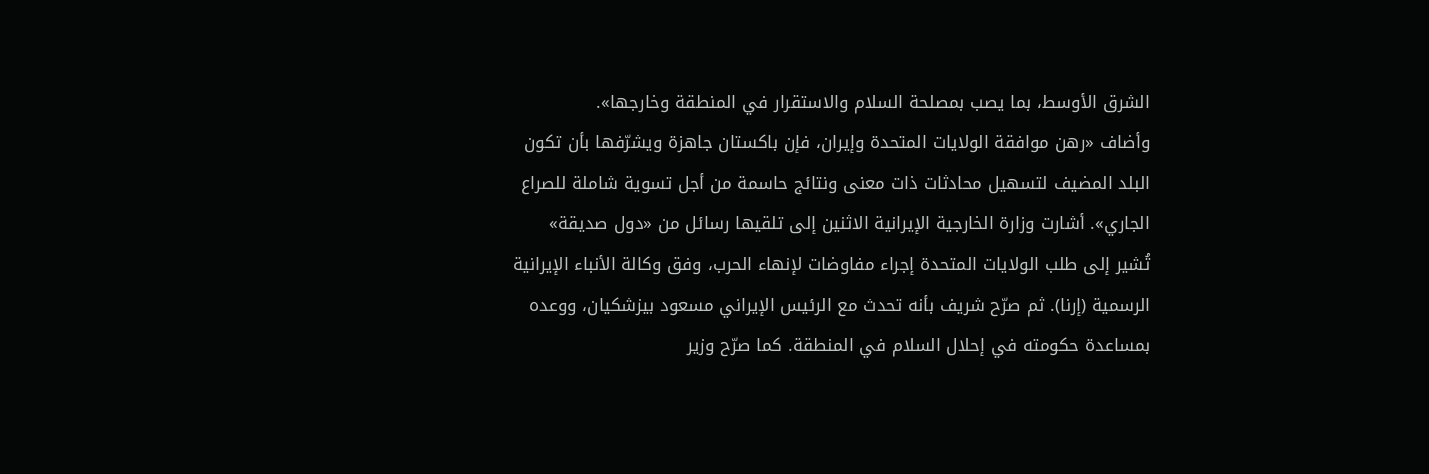الشرق الأوسط، بما يصب بمصلحة السلام والاستقرار في المنطقة وخارجها».
وأضاف «رهن موافقة الولايات المتحدة وإيران، فإن باكستان جاهزة ويشرّفها بأن تكون البلد المضيف لتسهيل محادثات ذات معنى ونتائج حاسمة من أجل تسوية شاملة للصراع الجاري». أشارت وزارة الخارجية الإيرانية الاثنين إلى تلقيها رسائل من «دول صديقة» تُشير إلى طلب الولايات المتحدة إجراء مفاوضات لإنهاء الحرب، وفق وكالة الأنباء الإيرانية الرسمية (إرنا). ثم صرّح شريف بأنه تحدث مع الرئيس الإيراني مسعود بيزشكيان، ووعده بمساعدة حكومته في إحلال السلام في المنطقة. كما صرّح وزير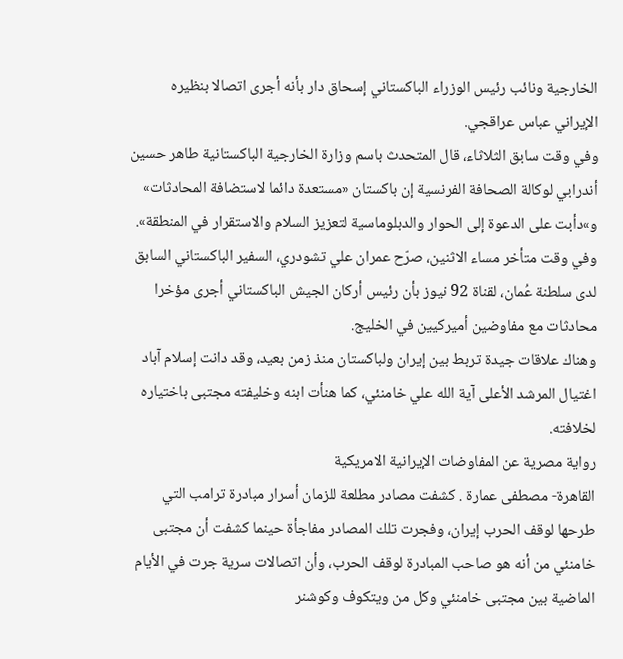الخارجية ونائب رئيس الوزراء الباكستاني إسحاق دار بأنه أجرى اتصالا بنظيره الإيراني عباس عراقجي.
وفي وقت سابق الثلاثاء، قال المتحدث باسم وزارة الخارجية الباكستانية طاهر حسين أندرابي لوكالة الصحافة الفرنسية إن باكستان «مستعدة دائما لاستضافة المحادثات» و»دأبت على الدعوة إلى الحوار والدبلوماسية لتعزيز السلام والاستقرار في المنطقة».
وفي وقت متأخر مساء الاثنين، صرّح عمران علي تشودري، السفير الباكستاني السابق لدى سلطنة عُمان، لقناة 92 نيوز بأن رئيس أركان الجيش الباكستاني أجرى مؤخرا محادثات مع مفاوضين أميركيين في الخليج.
وهناك علاقات جيدة تربط بين إيران ولباكستان منذ زمن بعيد، وقد دانت إسلام آباد اغتيال المرشد الأعلى آية الله علي خامنئي، كما هنأت ابنه وخليفته مجتبى باختياره لخلافته.
رواية مصرية عن المفاوضات الإيرانية الامريكية
القاهرة- مصطفى عمارة . كشفت مصادر مطلعة للزمان أسرار مبادرة ترامب التي طرحها لوقف الحرب إيران، وفجرت تلك المصادر مفاجأة حينما كشفت أن مجتبى خامنئي من أنه هو صاحب المبادرة لوقف الحرب، وأن اتصالات سرية جرت في الأيام الماضية بين مجتبى خامنئي وكل من ويتكوف وكوشنر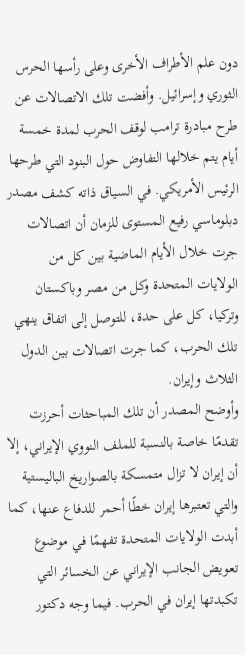دون علم الأطراف الأخرى وعلى رأسها الحرس الثوري وإسرائيل. وأفضت تلك الاتصالات عن طرح مبادرة ترامب لوقف الحرب لمدة خمسة أيام يتم خلالها التفاوض حول البنود التي طرحها الرئيس الأمريكي. في السياق ذاته كشف مصدر دبلوماسي رفيع المستوى للزمان أن اتصالات جرت خلال الأيام الماضية بين كل من الولايات المتحدة وكل من مصر وباكستان وتركيا، كل على حدة، للتوصل إلى اتفاق ينهي تلك الحرب، كما جرت اتصالات بين الدول الثلاث وإيران.
وأوضح المصدر أن تلك المباحثات أحرزت تقدمًا خاصة بالنسبة للملف النووي الإيراني، إلا أن إيران لا تزال متمسكة بالصواريخ الباليستية والتي تعتبرها إيران خطًا أحمر للدفاع عنها، كما أبدت الولايات المتحدة تفهمًا في موضوع تعويض الجانب الإيراني عن الخسائر التي تكبدتها إيران في الحرب. فيما وجه دكتور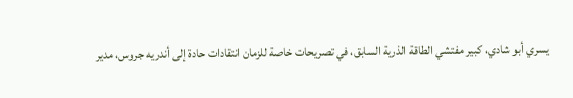يسري أبو شادي، كبير مفتشي الطاقة الذرية السابق، في تصريحات خاصة للزمان انتقادات حادة إلى أندريه جروس، مدير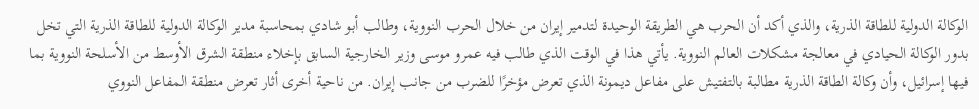الوكالة الدولية للطاقة الذرية، والذي أكد أن الحرب هي الطريقة الوحيدة لتدمير إيران من خلال الحرب النووية، وطالب أبو شادي بمحاسبة مدير الوكالة الدولية للطاقة الذرية التي تخل بدور الوكالة الحيادي في معالجة مشكلات العالم النووية. يأتي هذا في الوقت الذي طالب فيه عمرو موسى وزير الخارجية السابق بإخلاء منطقة الشرق الأوسط من الأسلحة النووية بما فيها إسرائيل، وأن وكالة الطاقة الذرية مطالبة بالتفتيش على مفاعل ديمونة الذي تعرض مؤخرًا للضرب من جانب إيران. من ناحية أخرى أثار تعرض منطقة المفاعل النووي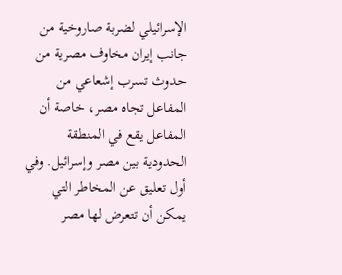الإسرائيلي لضربة صاروخية من جانب إيران مخاوف مصرية من حدوث تسرب إشعاعي من المفاعل تجاه مصر، خاصة أن المفاعل يقع في المنطقة الحدودية بين مصر وإسرائيل. وفي أول تعليق عن المخاطر التي يمكن أن تتعرض لها مصر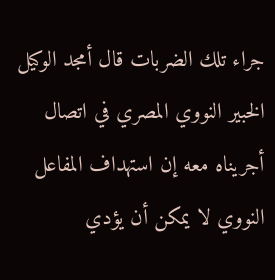جراء تلك الضربات قال أمجد الوكيل الخبير النووي المصري في اتصال أجريناه معه إن استهداف المفاعل النووي لا يمكن أن يؤدي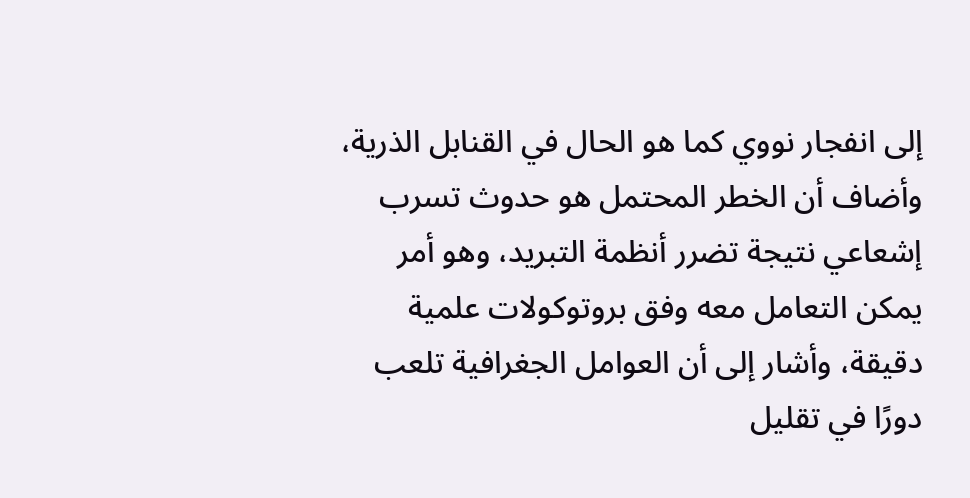إلى انفجار نووي كما هو الحال في القنابل الذرية، وأضاف أن الخطر المحتمل هو حدوث تسرب إشعاعي نتيجة تضرر أنظمة التبريد، وهو أمر يمكن التعامل معه وفق بروتوكولات علمية دقيقة، وأشار إلى أن العوامل الجغرافية تلعب دورًا في تقليل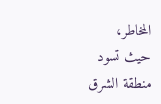المخاطر، حيث تسود منطقة الشرق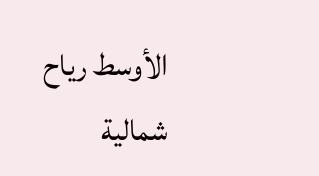الأوسط رياح شمالية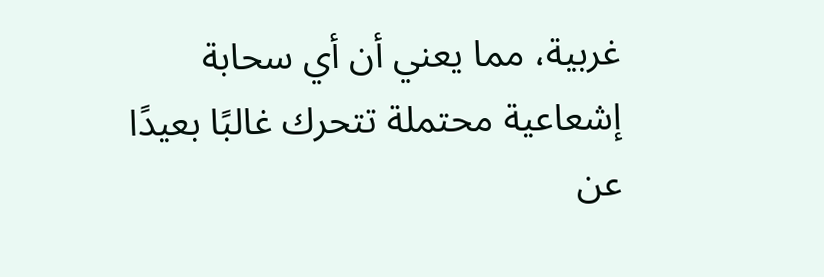غربية، مما يعني أن أي سحابة إشعاعية محتملة تتحرك غالبًا بعيدًا عن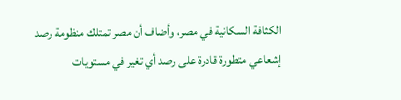الكثافة السكانية في مصر، وأضاف أن مصر تمتلك منظومة رصد إشعاعي متطورة قادرة على رصد أي تغير في مستويات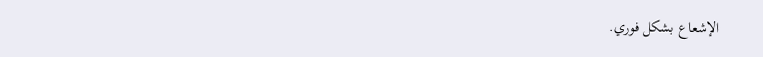الإشعاع بشكل فوري.